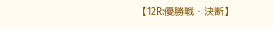【12R:優勝戦・決断】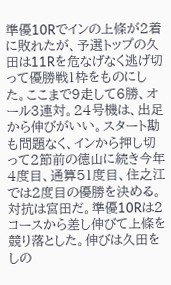準優10Rでインの上條が2着に敗れたが、予選トップの久田は11Rを危なげなく逃げ切って優勝戦1枠をものにした。ここまで9走して6勝、オール3連対。24号機は、出足から伸びがいい。スタート勘も問題なく、インから押し切って2節前の徳山に続き今年4度目、通算51度目、住之江では2度目の優勝を決める。
対抗は宮田だ。準優10Rは2コースから差し伸びて上條を競り落とした。伸びは久田をしの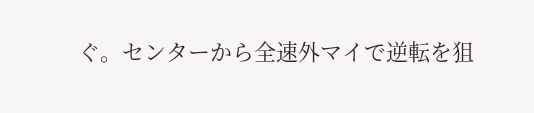ぐ。センターから全速外マイで逆転を狙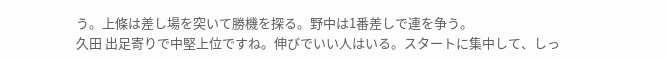う。上條は差し場を突いて勝機を探る。野中は1番差しで連を争う。
久田 出足寄りで中堅上位ですね。伸びでいい人はいる。スタートに集中して、しっ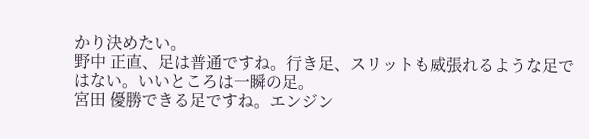かり決めたい。
野中 正直、足は普通ですね。行き足、スリットも威張れるような足ではない。いいところは一瞬の足。
宮田 優勝できる足ですね。エンジン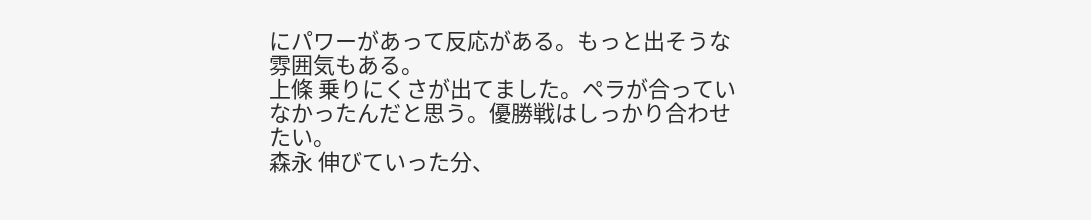にパワーがあって反応がある。もっと出そうな雰囲気もある。
上條 乗りにくさが出てました。ペラが合っていなかったんだと思う。優勝戦はしっかり合わせたい。
森永 伸びていった分、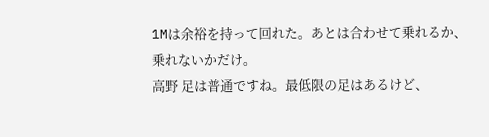1Mは余裕を持って回れた。あとは合わせて乗れるか、乗れないかだけ。
高野 足は普通ですね。最低限の足はあるけど、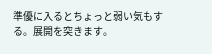準優に入るとちょっと弱い気もする。展開を突きます。